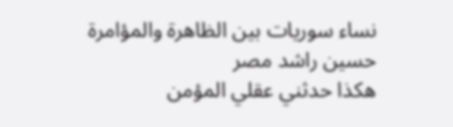نساء سوريات بين الظاهرة والمؤامرة
حسين راشد مصر
هكذا حدثني عقلي المؤمن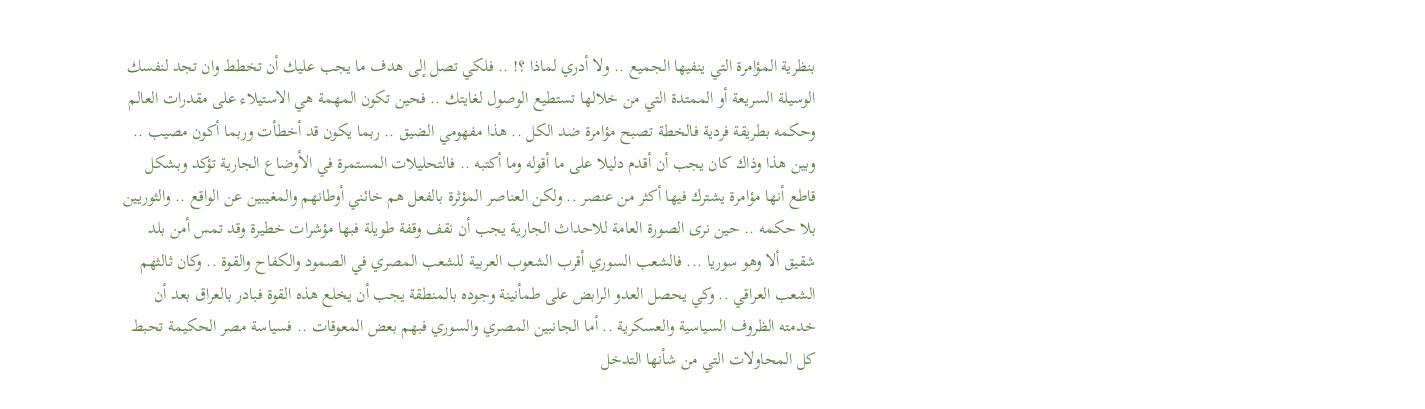بنظرية المؤامرة التي ينفيها الجميع .. ولا أدري لماذا ؟! .. فلكي تصل إلى هدف ما يجب عليك أن تخطط وان تجد لنفسك الوسيلة السريعة أو الممتدة التي من خلالها تستطيع الوصول لغايتك .. فحين تكون المهمة هي الاستيلاء على مقدرات العالم وحكمه بطريقة فردية فالخطة تصبح مؤامرة ضد الكل .. هذا مفهومي الضيق .. ربما يكون قد أخطأت وربما أكون مصيب .. وبين هذا وذاك كان يجب أن أقدم دليلا على ما أقوله وما أكتبه .. فالتحليلات المستمرة في الأوضاع الجارية تؤكد وبشكل قاطع أنها مؤامرة يشترك فيها أكثر من عنصر .. ولكن العناصر المؤثرة بالفعل هم خائني أوطانهم والمغيبين عن الواقع .. والثوريين بلا حكمه .. حين نرى الصورة العامة للاحداث الجارية يجب أن نقف وقفة طويلة فبها مؤشرات خطيرة وقد تمس أمن بلد شقيق ألا وهو سوريا ... فالشعب السوري أقرب الشعوب العربية للشعب المصري في الصمود والكفاح والقوة .. وكان ثالثهم الشعب العراقي .. وكي يحصل العدو الرابض على طمأنينة وجوده بالمنطقة يجب أن يخلع هذه القوة فبادر بالعراق بعد أن خدمته الظروف السياسية والعسكرية .. أما الجانبين المصري والسوري فبهم بعض المعوقات .. فسياسة مصر الحكيمة تحبط كل المحاولات التي من شأنها التدخل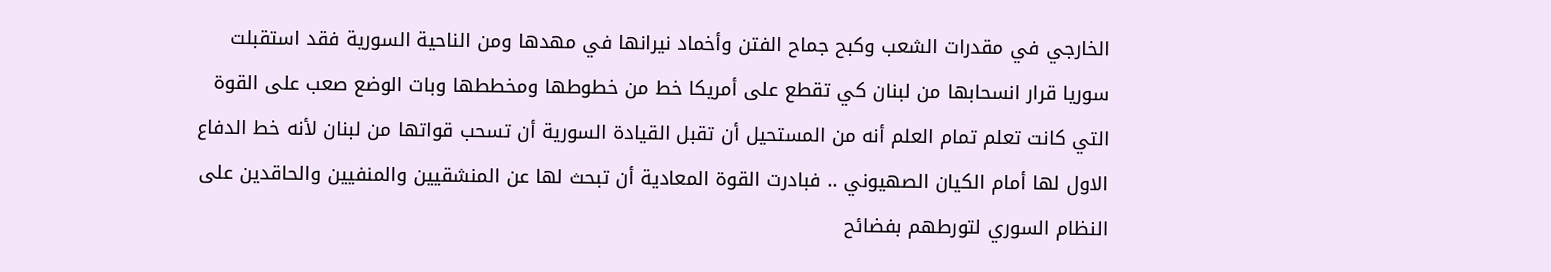الخارجي في مقدرات الشعب وكبح جماح الفتن وأخماد نيرانها في مهدها ومن الناحية السورية فقد استقبلت سوريا قرار انسحابها من لبنان كي تقطع على أمريكا خط من خطوطها ومخططها وبات الوضع صعب على القوة التي كانت تعلم تمام العلم أنه من المستحيل أن تقبل القيادة السورية أن تسحب قواتها من لبنان لأنه خط الدفاع الاول لها أمام الكيان الصهيوني .. فبادرت القوة المعادية أن تبحث لها عن المنشقيين والمنفيين والحاقدين على النظام السوري لتورطهم بفضائح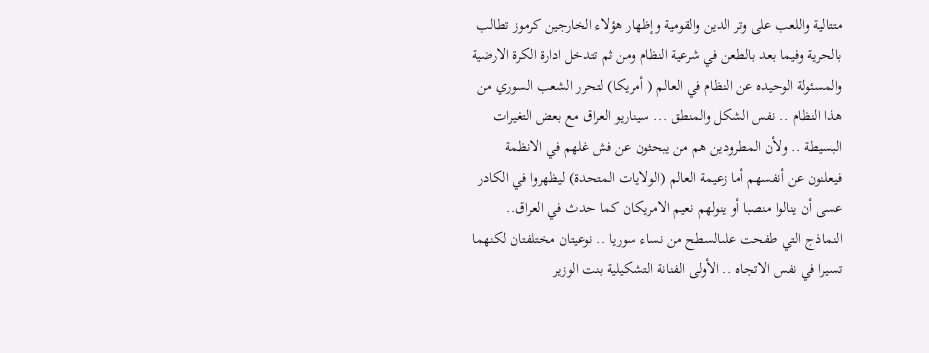متتالية واللعب على وتر الدين والقومية وإظهار هؤلاء الخارجين كرموز تطالب بالحرية وفيما بعد بالطعن في شرعية النظام ومن ثم تتدخل ادارة الكرة الارضية والمسئولة الوحيده عن النظام في العالم ( أمريكا) لتحرر الشعب السوري من هذا النظام .. نفس الشكل والمنطق ... سيناريو العراق مع بعض التغيرات البسيطة .. ولأن المطرودين هم من يبحثون عن فش غلهم في الانظمة فيعلنون عن أنفسهم أما زعيمة العالم (الولايات المتحدة) ليظهروا في الكادر عسى أن ينالوا منصبا أو ينولهم نعيم الامريكان كما حدث في العراق.. النماذج التي طفحت علىالسطح من نساء سوريا .. نوعيتان مختلفتان لكنهما تسيرا في نفس الاتجاه .. الأولى الفنانة التشكيلية بنت الوزير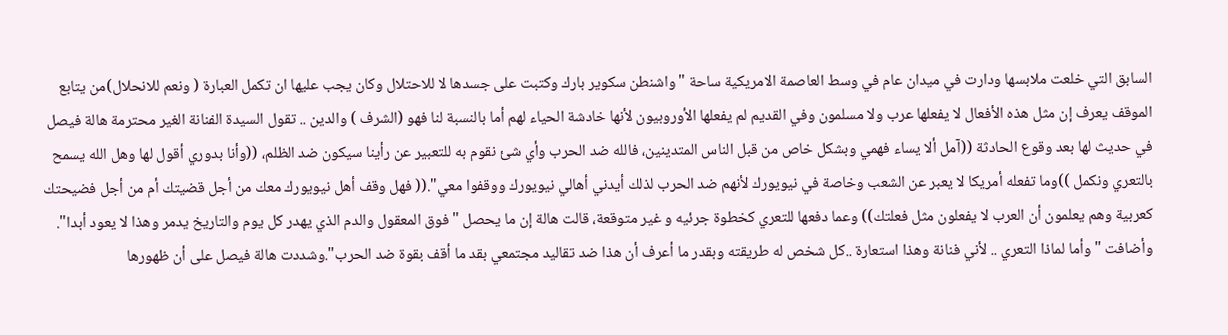السابق التي خلعت ملابسها ودارت في ميدان عام في وسط العاصمة الامريكية ساحة "واشنطن سكوير بارك وكتبت على جسدها لا للاحتلال وكان يجب عليها ان تكمل العبارة ( ونعم للانحلال)من يتابع الموقف يعرف إن مثل هذه الأفعال لا يفعلها عرب ولا مسلمون وفي القديم لم يفعلها الأوروبيون لأنها خادشة الحياء لهم أما بالنسبة لنا فهو (الشرف ) والدين .. تقول السيدة الفنانة الغير محترمة هالة فيصل في حديث لها بعد وقوع الحادثة ((آمل ألا يساء فهمي وبشكل خاص من قبل الناس المتدينين، فالله ضد الحرب وأي شئ نقوم به للتعبير عن رأينا سيكون ضد الظلم، ((وأنا بدوري أقول لها وهل الله يسمح بالتعري ونكمل ))وما تفعله أمريكا لا يعبر عن الشعب وخاصة في نيويورك لأنهم ضد الحرب لذلك أيدني أهالي نيويورك ووقفوا معي".(( فهل وقف أهل نيويورك معك من أجل قضيتك أم من أجل فضيحتك كعربية وهم يعلمون أن العرب لا يفعلون مثل فعلتك)) وعما دفعها للتعري كخطوة جرئيه و غير متوقعة، قالت هالة إن ما يحصل "فوق المعقول والدم الذي يهدر كل يوم والتاريخ يدمر وهذا لا يعود أبدا". وأضافت " وأما لماذا التعري .. لأني فنانة وهذا استعارة ..كل شخص له طريقته وبقدر ما أعرف أن هذا ضد تقاليد مجتمعي بقد ما أقف بقوة ضد الحرب".وشددت هالة فيصل على أن ظهورها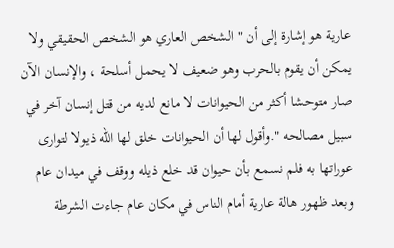عارية هو إشارة إلى أن " الشخص العاري هو الشخص الحقيقي ولا يمكن أن يقوم بالحرب وهو ضعيف لا يحمل أسلحة ، والإنسان الآن صار متوحشا أكثر من الحيوانات لا مانع لديه من قتل إنسان آخر في سبيل مصالحه ".وأقول لها أن الحيوانات خلق لها الله ذيولا لتوارى عوراتها به فلم نسمع بأن حيوان قد خلع ذيله ووقف في ميدان عام وبعد ظهور هالة عارية أمام الناس في مكان عام جاءت الشرطة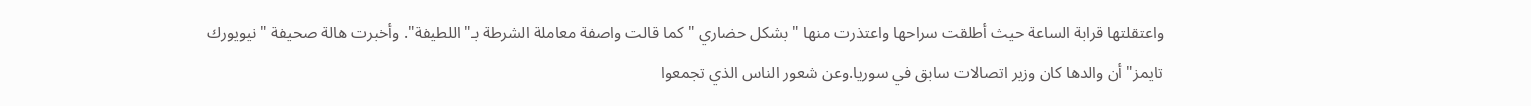واعتقلتها قرابة الساعة حيث أطلقت سراحها واعتذرت منها " بشكل حضاري " كما قالت واصفة معاملة الشرطة بـ"اللطيفة". وأخبرت هالة صحيفة "نيويورك تايمز" أن والدها كان وزير اتصالات سابق في سوريا.وعن شعور الناس الذي تجمعوا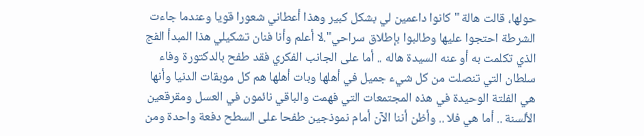حولها، قالت هالة "كانوا داعمين لي بشكل كبير وهذا أعطاني شعورا قويا وعندما جاءت الشرطة احتجوا عليها وطالبوا بإطلاق سراحي".لا أعلم وأنا فنان تشكيلي هذا المبدأ الفج الذي تكلمت به أو عنه السيدة هاله .. أما على الجانب الفكري فقد طفح بالدكتورة وفاء سلطان التي تنصلت من كل شيء جميل في أهلها وبات أهلها هم كل موبقات الدنيا وأنها هي الفلتة الوحيدة في هذه المجتمعات التي فهمت والباقي نائمون في العسل ومقرقعين الألسنة .. أما هي فلا .. وأظن أننا الآن أمام نموذجين طفحا على السطح دفعة واحدة ومن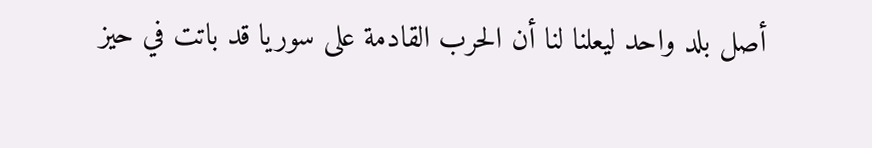أصل بلد واحد ليعلنا لنا أن الحرب القادمة على سوريا قد باتت في حيز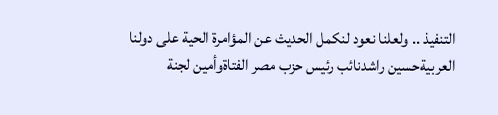التنفيذ .. ولعلنا نعود لنكمل الحديث عن المؤامرة الحية على دولنا العربيةحسين راشدنائب رئيس حزب مصر الفتاةوأمين لجنة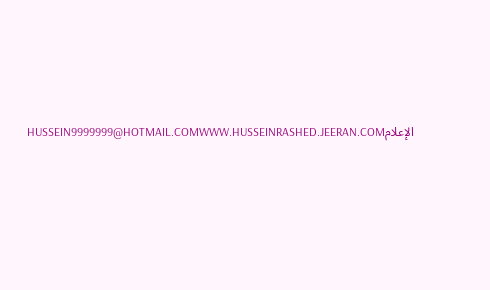الإعلامHUSSEIN9999999@HOTMAIL.COMWWW.HUSSEINRASHED.JEERAN.COM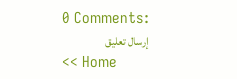0 Comments:
إرسال تعليق
<< Home